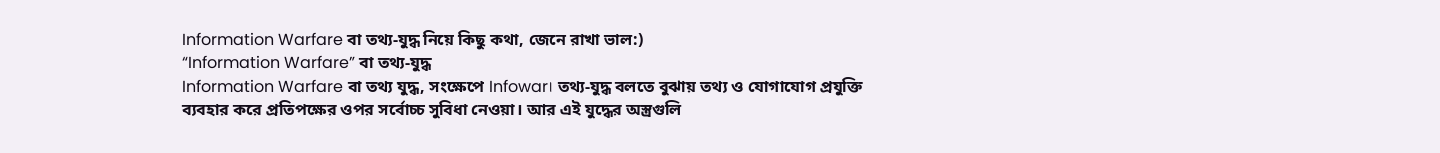Information Warfare বা তথ্য-যুদ্ধ নিয়ে কিছু কথা, জেনে রাখা ভাল:)
“Information Warfare” বা তথ্য-যুদ্ধ
Information Warfare বা তথ্য যুদ্ধ, সংক্ষেপে Infowar। তথ্য-যুদ্ধ বলতে বুঝায় তথ্য ও যোগাযোগ প্রযুক্তি ব্যবহার করে প্রতিপক্ষের ওপর সর্বোচ্চ সুবিধা নেওয়া। আর এই যুদ্ধের অস্ত্রগুলি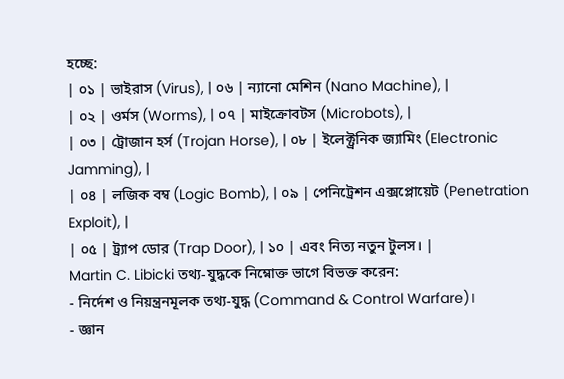হচ্ছে:
| ০১ | ভাইরাস (Virus), | ০৬ | ন্যানো মেশিন (Nano Machine), |
| ০২ | ওর্মস (Worms), | ০৭ | মাইক্রোবটস (Microbots), |
| ০৩ | ট্রোজান হর্স (Trojan Horse), | ০৮ | ইলেক্ট্রনিক জ্যামিং (Electronic Jamming), |
| ০৪ | লজিক বম্ব (Logic Bomb), | ০৯ | পেনিট্রেশন এক্সপ্লোয়েট (Penetration Exploit), |
| ০৫ | ট্র্যাপ ডোর (Trap Door), | ১০ | এবং নিত্য নতুন টুলস। |
Martin C. Libicki তথ্য-যুদ্ধকে নিম্নোক্ত ভাগে বিভক্ত করেন:
- নির্দেশ ও নিয়ন্ত্রনমূলক তথ্য-যুদ্ধ (Command & Control Warfare)।
- জ্ঞান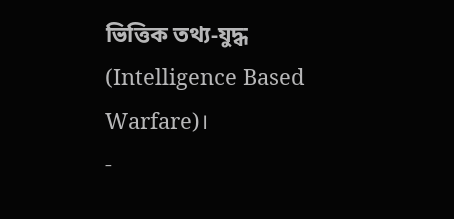ভিত্তিক তথ্য-যুদ্ধ (Intelligence Based Warfare)।
-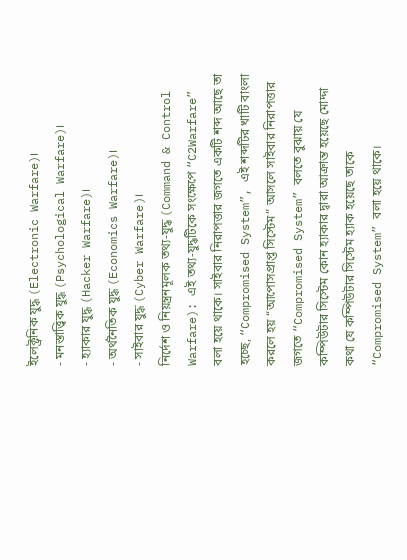ইলেক্ট্রনিক যুদ্ধ (Electronic Warfare)।
- মনস্তাত্ত্বিক যুদ্ধ (Psychological Warfare)।
- হ্যাকার যুদ্ধ (Hacker Warfare)।
- অর্থনৈতিক যুদ্ধ (Economics Warfare)।
- সাইবার যুদ্ধ (Cyber Warfare)।
নির্দেশ ও নিয়ন্ত্রনমূলক তথ্য-যুদ্ধ (Command & Control Warfare): এই তথ্য-যুদ্ধটিকে সংক্ষেপে “C2Warfare” বলা হয়ে থাকে। সাইবার নিরাপত্তার জগতে একটি শব্দ আছে তা হচ্ছে, “Compromised System”, এই শব্দটির খাটি বাংলা করলে হয় “আপোসপ্রাপ্ত সিস্টেম” আসলে সাইবার নিরাপত্তার জগতে “Compromised System” বলতে বুঝায় যে কম্পিউটার সিস্টেম কোন হ্যাকার দ্বারা আক্রান্ত হয়েছে মোদ্দা কথা যে কম্পিউটার সিস্টেম হ্যাক হয়েছে তাকে “Compromised System” বলা হয়ে থাকে।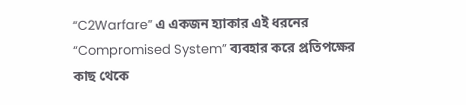“C2Warfare” এ একজন হ্যাকার এই ধরনের “Compromised System” ব্যবহার করে প্রতিপক্ষের কাছ থেকে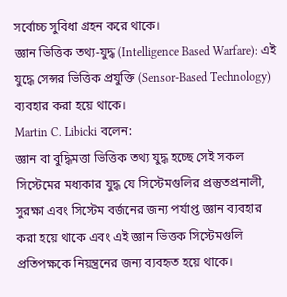সর্বোচ্চ সুবিধা গ্রহন করে থাকে।
জ্ঞান ভিত্তিক তথ্য-যুদ্ধ (Intelligence Based Warfare): এই যুদ্ধে সেন্সর ভিত্তিক প্রযুক্তি (Sensor-Based Technology) ব্যবহার করা হয়ে থাকে।
Martin C. Libicki বলেন:
জ্ঞান বা বুদ্ধিমত্তা ভিত্তিক তথ্য যুদ্ধ হচ্ছে সেই সকল সিস্টেমের মধ্যকার যুদ্ধ যে সিস্টেমগুলির প্রস্তুতপ্রনালী, সুরক্ষা এবং সিস্টেম বর্জনের জন্য পর্যাপ্ত জ্ঞান ব্যবহার করা হয়ে থাকে এবং এই জ্ঞান ভিত্তক সিস্টেমগুলি প্রতিপক্ষকে নিয়ন্ত্রনের জন্য ব্যবহৃত হয়ে থাকে।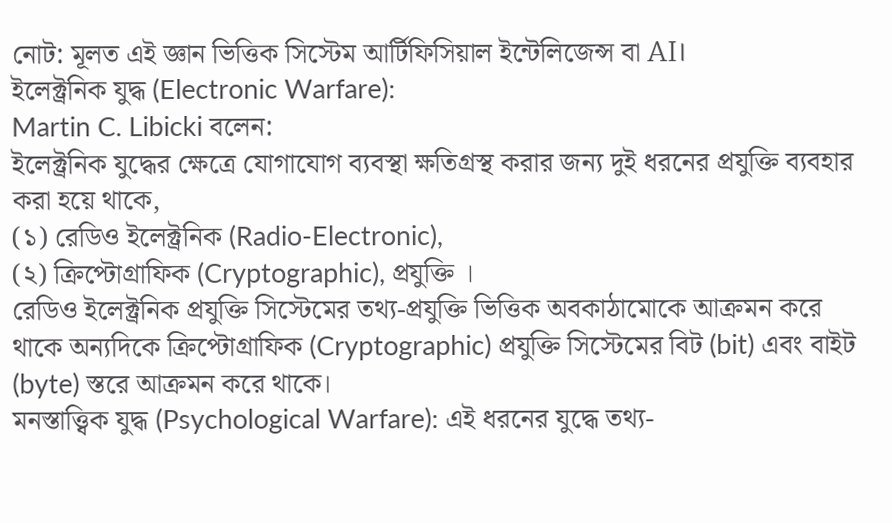নোট: মূলত এই জ্ঞান ভিত্তিক সিস্টেম আর্টিফিসিয়াল ইন্টেলিজেন্স বা AI।
ইলেক্ট্রনিক যুদ্ধ (Electronic Warfare):
Martin C. Libicki বলেন:
ইলেক্ট্রনিক যুদ্ধের ক্ষেত্রে যোগাযোগ ব্যবস্থা ক্ষতিগ্রস্থ করার জন্য দুই ধরনের প্রযুক্তি ব্যবহার করা হয়ে থাকে,
(১) রেডিও ইলেক্ট্রনিক (Radio-Electronic),
(২) ক্রিপ্টোগ্রাফিক (Cryptographic), প্রযুক্তি ।
রেডিও ইলেক্ট্রনিক প্রযুক্তি সিস্টেমের তথ্য-প্রযুক্তি ভিত্তিক অবকাঠামোকে আক্রমন করে থাকে অন্যদিকে ক্রিপ্টোগ্রাফিক (Cryptographic) প্রযুক্তি সিস্টেমের বিট (bit) এবং বাইট (byte) স্তরে আক্রমন করে থাকে।
মনস্তাত্ত্বিক যুদ্ধ (Psychological Warfare): এই ধরনের যুদ্ধে তথ্য-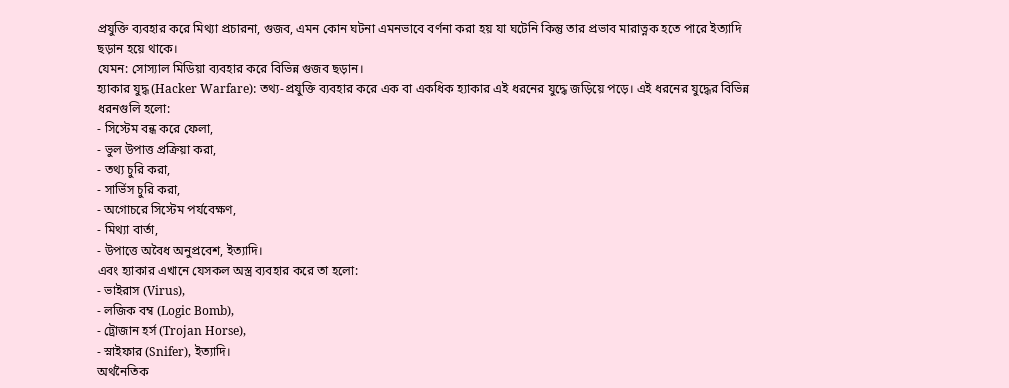প্রযুক্তি ব্যবহার করে মিথ্যা প্রচারনা, গুজব, এমন কোন ঘটনা এমনভাবে বর্ণনা করা হয় যা ঘটেনি কিন্তু তার প্রভাব মারাত্নক হতে পারে ইত্যাদি ছড়ান হয়ে থাকে।
যেমন: সোস্যাল মিডিয়া ব্যবহার করে বিভিন্ন গুজব ছড়ান।
হ্যাকার যুদ্ধ (Hacker Warfare): তথ্য-প্রযুক্তি ব্যবহার করে এক বা একধিক হ্যাকার এই ধরনের যুদ্ধে জড়িয়ে পড়ে। এই ধরনের যুদ্ধের বিভিন্ন ধরনগুলি হলো:
- সিস্টেম বন্ধ করে ফেলা,
- ভুল উপাত্ত প্রক্রিয়া করা,
- তথ্য চুরি করা,
- সার্ভিস চুরি করা,
- অগোচরে সিস্টেম পর্যবেক্ষণ,
- মিথ্যা বার্তা,
- উপাত্তে অবৈধ অনুপ্রবেশ, ইত্যাদি।
এবং হ্যাকার এখানে যেসকল অস্ত্র ব্যবহার করে তা হলো:
- ভাইরাস (Virus),
- লজিক বম্ব (Logic Bomb),
- ট্রোজান হর্স (Trojan Horse),
- স্নাইফার (Snifer), ইত্যাদি।
অর্থনৈতিক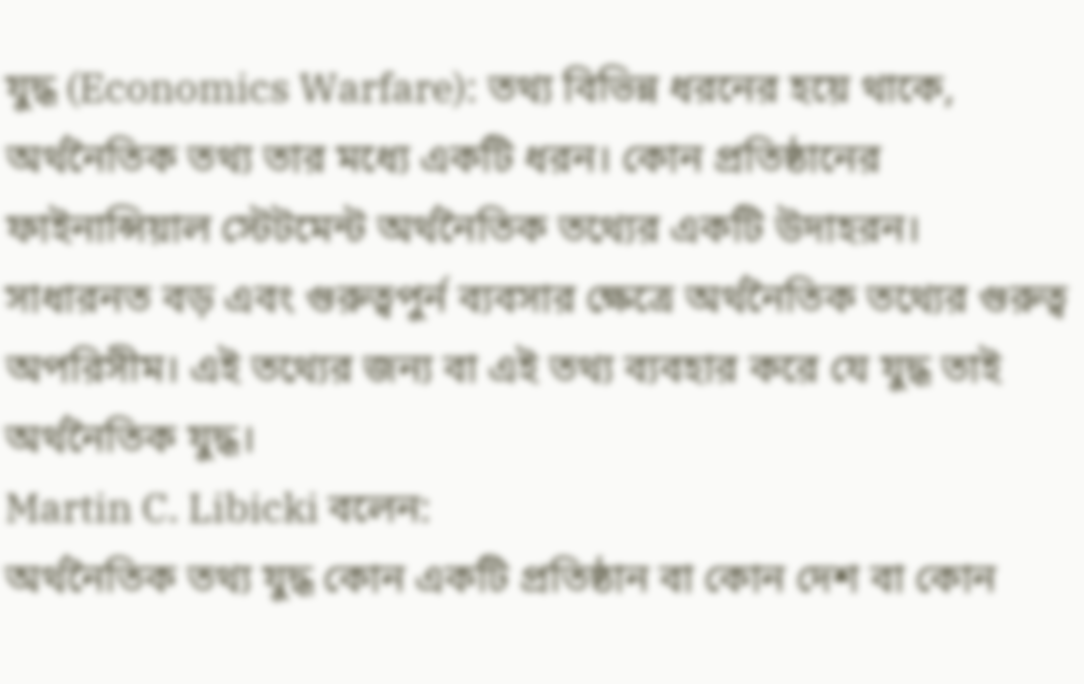যুদ্ধ (Economics Warfare): তথ্য বিভিন্ন ধরনের হয়ে থাকে, অর্থনৈতিক তথ্য তার মধ্যে একটি ধরন। কোন প্রতিষ্ঠানের ফাইনান্সিয়াল স্টেটমেন্ট অর্থনৈতিক তথ্যের একটি উদাহরন।
সাধারনত বড় এবং গুরুত্বপুর্ন ব্যবসার ক্ষেত্রে অর্থনৈতিক তথ্যের গুরুত্ব অপরিসীম। এই তথ্যের জন্য বা এই তথ্য ব্যবহার করে যে যুদ্ধ তাই অর্থনৈতিক যুদ্ধ।
Martin C. Libicki বলেন:
অর্থনৈতিক তথ্য যুদ্ধ কোন একটি প্রতিষ্ঠান বা কোন দেশ বা কোন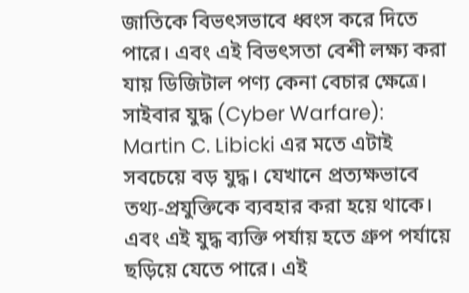জাতিকে বিভৎসভাবে ধ্বংস করে দিতে পারে। এবং এই বিভৎসতা বেশী লক্ষ্য করা যায় ডিজিটাল পণ্য কেনা বেচার ক্ষেত্রে।
সাইবার যুদ্ধ (Cyber Warfare): Martin C. Libicki এর মতে এটাই সবচেয়ে বড় যুদ্ধ। যেখানে প্রত্যক্ষভাবে তথ্য-প্রযুক্তিকে ব্যবহার করা হয়ে থাকে। এবং এই যুদ্ধ ব্যক্তি পর্যায় হতে গ্রুপ পর্যায়ে ছড়িয়ে যেতে পারে। এই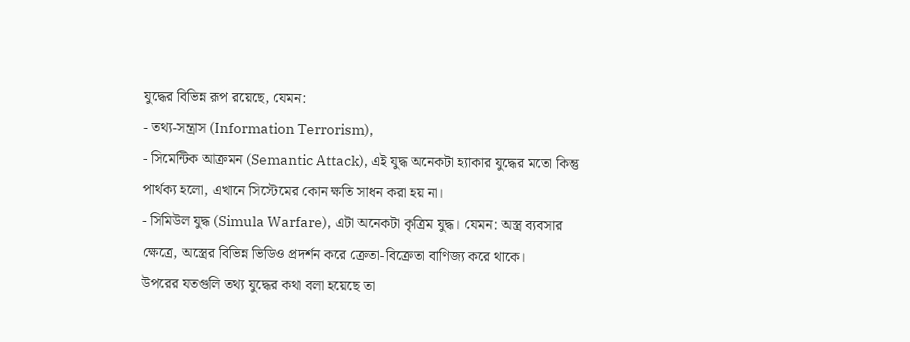যুদ্ধের বিভিন্ন রূপ রয়েছে, যেমন:
- তথ্য-সন্ত্রাস (Information Terrorism),
- সিমেন্টিক আক্রমন (Semantic Attack), এই যুদ্ধ অনেকটা হ্যাকার যুদ্ধের মতো কিন্তু পার্থক্য হলো, এখানে সিস্টেমের কোন ক্ষতি সাধন করা হয় না।
- সিমিউল যুদ্ধ (Simula Warfare), এটা অনেকটা কৃত্রিম যুদ্ধ। যেমন: অস্ত্র ব্যবসার ক্ষেত্রে, অস্ত্রের বিভিন্ন ভিডিও প্রদর্শন করে ক্রেতা-বিক্রেতা বাণিজ্য করে থাকে।
উপরের যতগুলি তথ্য যুদ্ধের কথা বলা হয়েছে তা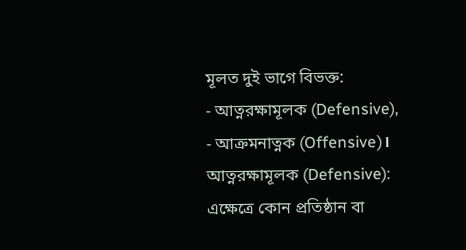মূলত দুই ভাগে বিভক্ত:
- আত্নরক্ষামূলক (Defensive),
- আক্রমনাত্নক (Offensive)।
আত্নরক্ষামূলক (Defensive): এক্ষেত্রে কোন প্রতিষ্ঠান বা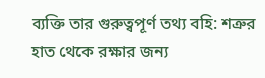ব্যক্তি তার গুরুত্বপূর্ণ তথ্য বহি: শত্রুর হাত থেকে রক্ষার জন্য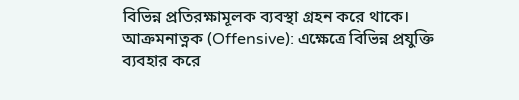বিভিন্ন প্রতিরক্ষামূলক ব্যবস্থা গ্রহন করে থাকে।
আক্রমনাত্নক (Offensive): এক্ষেত্রে বিভিন্ন প্রযুক্তি ব্যবহার করে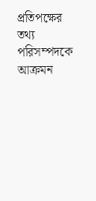প্রতিপক্ষের তথ্য পরিসম্পদকে আক্রমন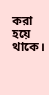করা হয়ে থাকে।